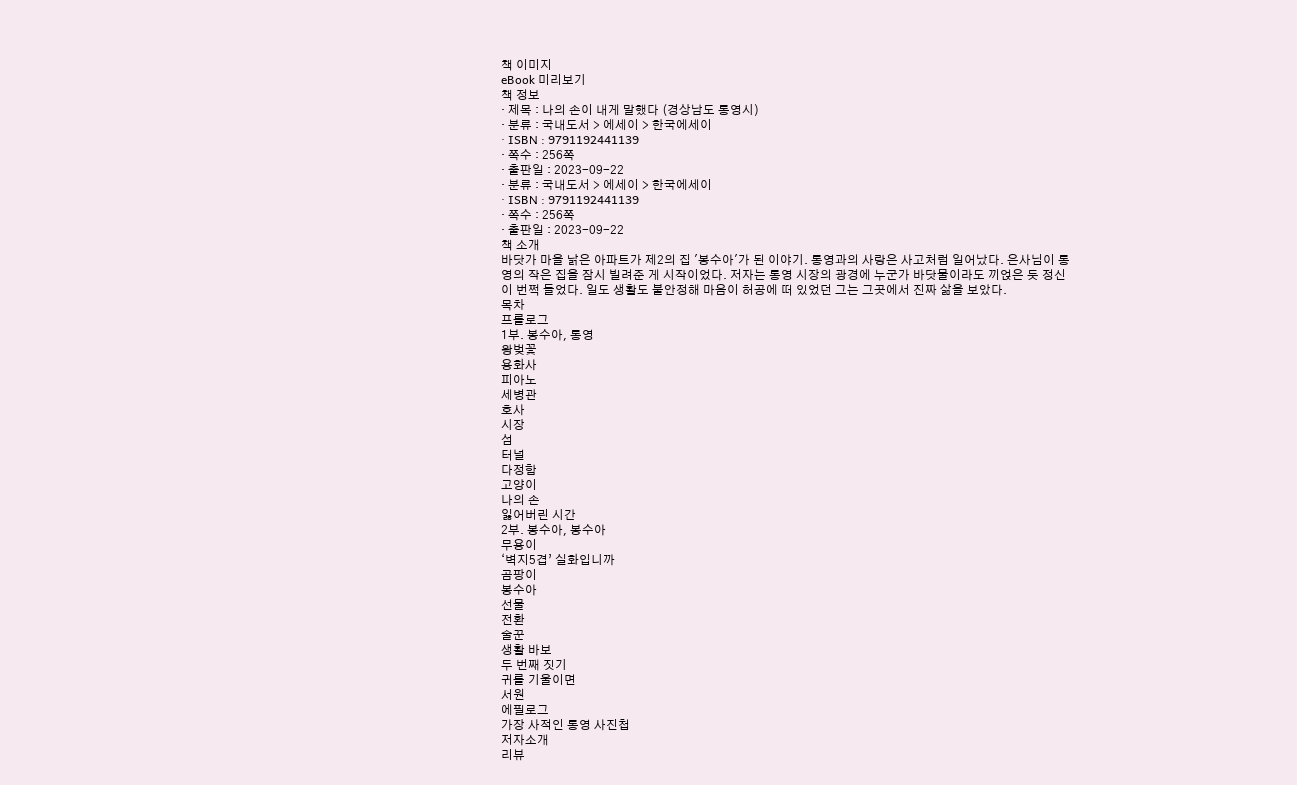책 이미지
eBook 미리보기
책 정보
· 제목 : 나의 손이 내게 말했다 (경상남도 통영시)
· 분류 : 국내도서 > 에세이 > 한국에세이
· ISBN : 9791192441139
· 쪽수 : 256쪽
· 출판일 : 2023-09-22
· 분류 : 국내도서 > 에세이 > 한국에세이
· ISBN : 9791192441139
· 쪽수 : 256쪽
· 출판일 : 2023-09-22
책 소개
바닷가 마을 낡은 아파트가 제2의 집 '봉수아'가 된 이야기. 통영과의 사랑은 사고처럼 일어났다. 은사님이 통영의 작은 집을 잠시 빌려준 게 시작이었다. 저자는 통영 시장의 광경에 누군가 바닷물이라도 끼얹은 듯 정신이 번쩍 들었다. 일도 생활도 불안정해 마음이 허공에 떠 있었던 그는 그곳에서 진짜 삶을 보았다.
목차
프롤로그
1부. 봉수아, 통영
왕벚꽃
용화사
피아노
세병관
호사
시장
섬
터널
다정함
고양이
나의 손
잃어버린 시간
2부. 봉수아, 봉수아
무용이
‘벽지5겹’ 실화입니까
곰팡이
봉수아
선물
전환
술꾼
생활 바보
두 번째 짓기
귀를 기울이면
서원
에필로그
가장 사적인 통영 사진첩
저자소개
리뷰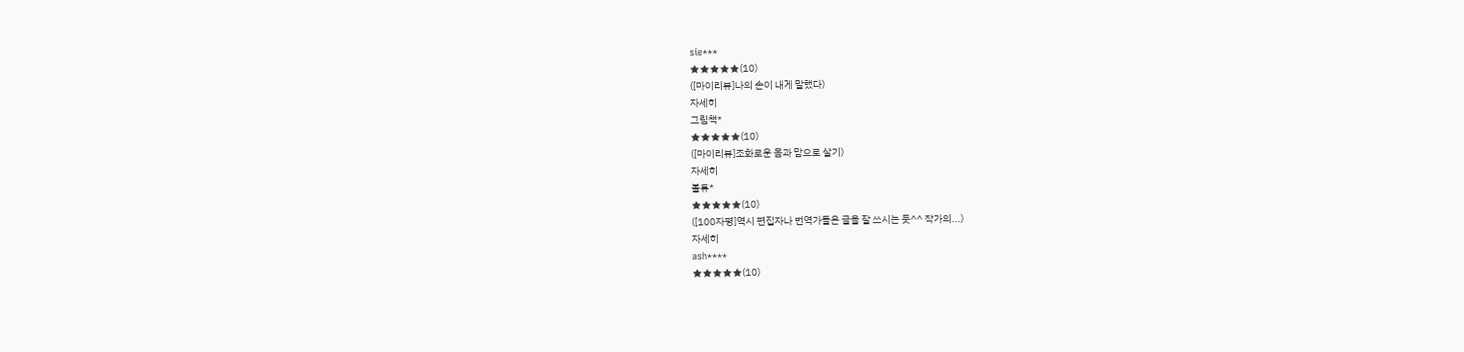sie***
★★★★★(10)
([마이리뷰]나의 손이 내게 말했다)
자세히
그림책*
★★★★★(10)
([마이리뷰]조화로운 몸과 맘으로 살기)
자세히
볼튜*
★★★★★(10)
([100자평]역시 편집자나 번역가들은 글을 잘 쓰시는 듯^^ 작가의...)
자세히
ash****
★★★★★(10)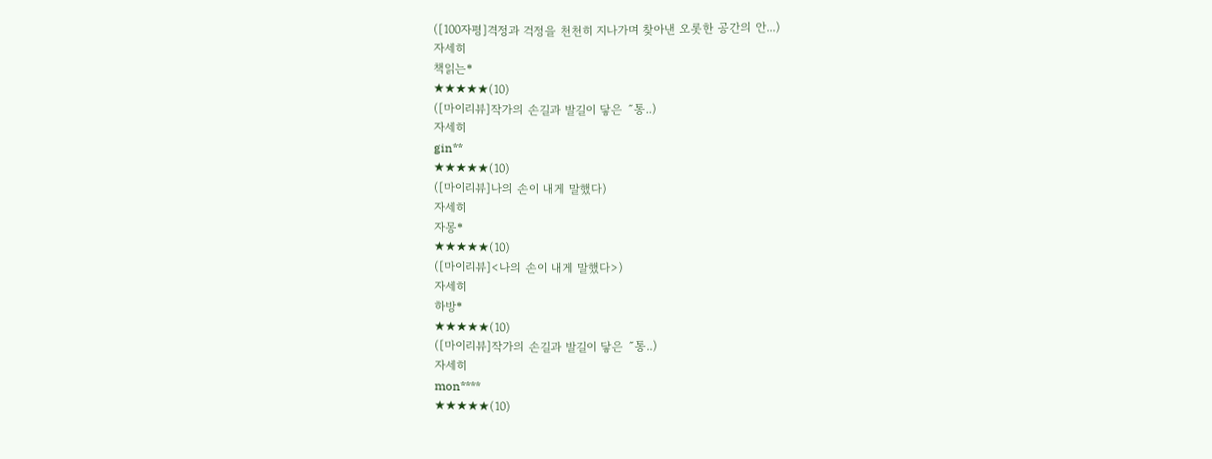([100자평]격정과 걱정을 천천히 지나가며 찾아낸 오롯한 공간의 안...)
자세히
책읽는*
★★★★★(10)
([마이리뷰]작가의 손길과 발길이 닿은 ˝통..)
자세히
gin**
★★★★★(10)
([마이리뷰]나의 손이 내게 말했다)
자세히
자몽*
★★★★★(10)
([마이리뷰]<나의 손이 내게 말했다>)
자세히
하방*
★★★★★(10)
([마이리뷰]작가의 손길과 발길이 닿은 ˝통..)
자세히
mon****
★★★★★(10)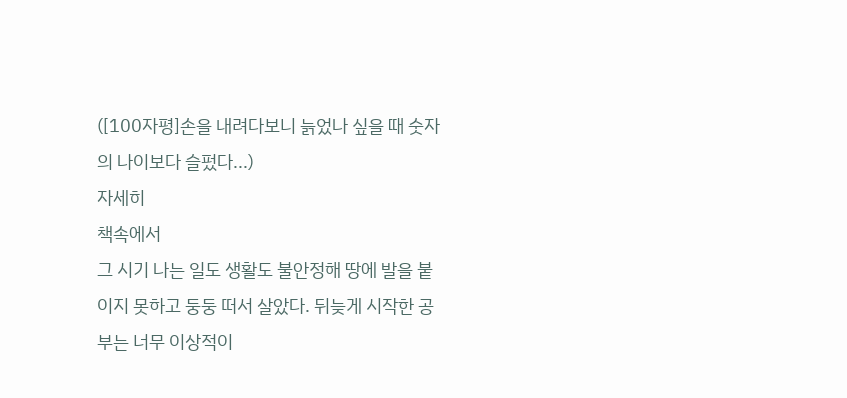([100자평]손을 내려다보니 늙었나 싶을 때 숫자의 나이보다 슬펐다...)
자세히
책속에서
그 시기 나는 일도 생활도 불안정해 땅에 발을 붙이지 못하고 둥둥 떠서 살았다. 뒤늦게 시작한 공부는 너무 이상적이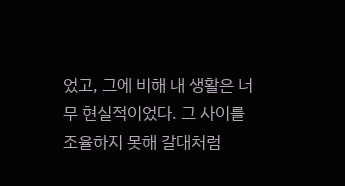었고, 그에 비해 내 생활은 너무 현실적이었다. 그 사이를 조율하지 못해 갈대처럼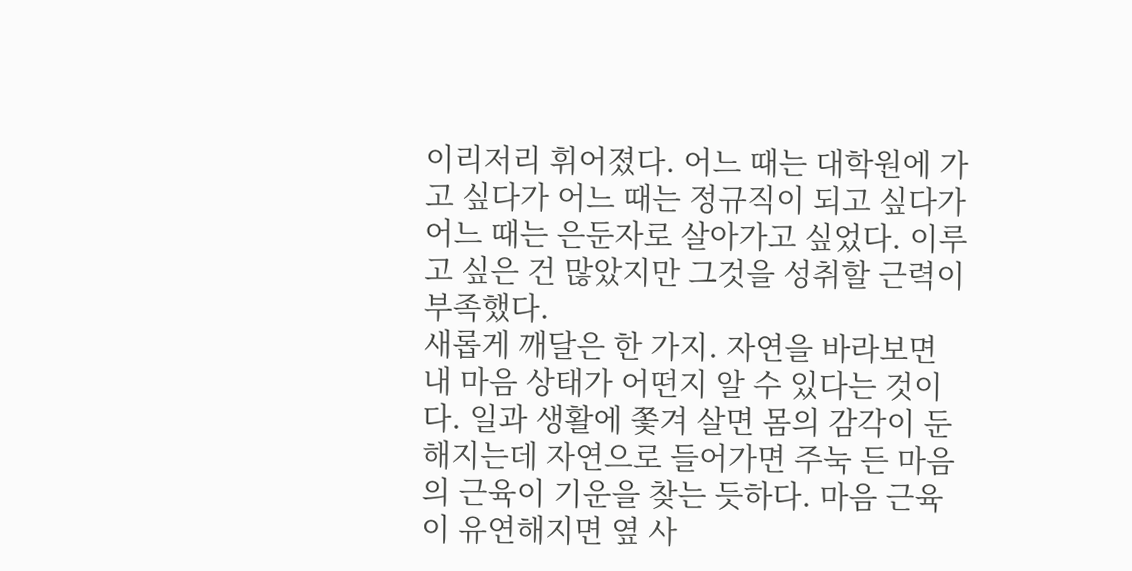이리저리 휘어졌다. 어느 때는 대학원에 가고 싶다가 어느 때는 정규직이 되고 싶다가 어느 때는 은둔자로 살아가고 싶었다. 이루고 싶은 건 많았지만 그것을 성취할 근력이 부족했다.
새롭게 깨달은 한 가지. 자연을 바라보면 내 마음 상태가 어떤지 알 수 있다는 것이다. 일과 생활에 쫓겨 살면 몸의 감각이 둔해지는데 자연으로 들어가면 주눅 든 마음의 근육이 기운을 찾는 듯하다. 마음 근육이 유연해지면 옆 사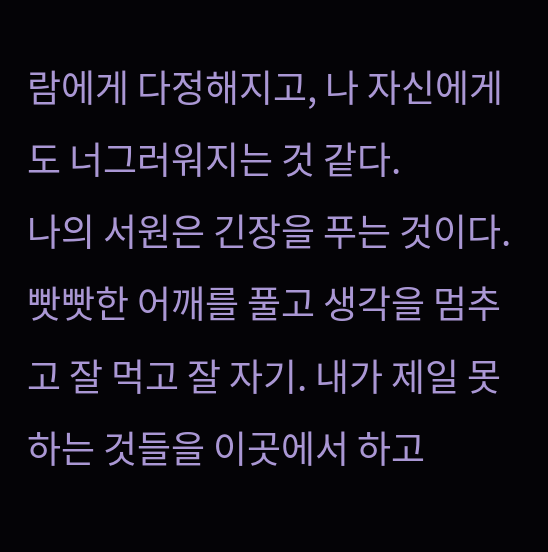람에게 다정해지고, 나 자신에게도 너그러워지는 것 같다.
나의 서원은 긴장을 푸는 것이다. 빳빳한 어깨를 풀고 생각을 멈추고 잘 먹고 잘 자기. 내가 제일 못하는 것들을 이곳에서 하고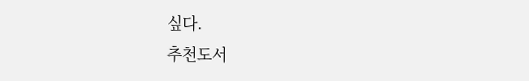싶다.
추천도서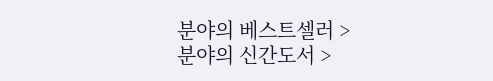분야의 베스트셀러 >
분야의 신간도서 >